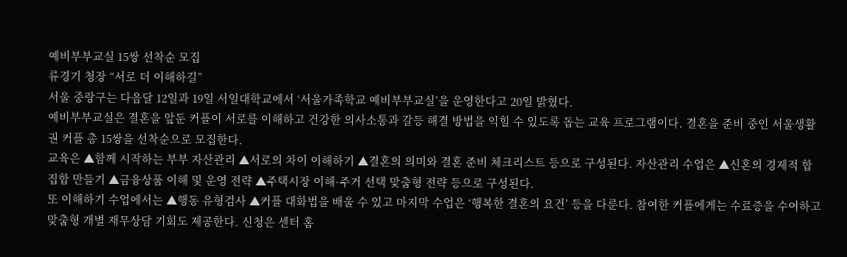예비부부교실 15쌍 선착순 모집
류경기 청장 “서로 더 이해하길”
서울 중랑구는 다음달 12일과 19일 서일대학교에서 ‘서울가족학교 예비부부교실’을 운영한다고 20일 밝혔다.
예비부부교실은 결혼을 앞둔 커플이 서로를 이해하고 건강한 의사소통과 갈등 해결 방법을 익힐 수 있도록 돕는 교육 프로그램이다. 결혼을 준비 중인 서울생활권 커플 총 15쌍을 선착순으로 모집한다.
교육은 ▲함께 시작하는 부부 자산관리 ▲서로의 차이 이해하기 ▲결혼의 의미와 결혼 준비 체크리스트 등으로 구성된다. 자산관리 수업은 ▲신혼의 경제적 합집합 만들기 ▲금융상품 이해 및 운영 전략 ▲주택시장 이해·주거 선택 맞춤형 전략 등으로 구성된다.
또 이해하기 수업에서는 ▲행동 유형검사 ▲커플 대화법을 배울 수 있고 마지막 수업은 ‘행복한 결혼의 요건’ 등을 다룬다. 참여한 커플에게는 수료증을 수여하고 맞춤형 개별 재무상담 기회도 제공한다. 신청은 센터 홈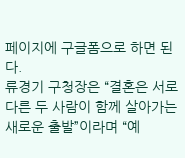페이지에 구글폼으로 하면 된다.
류경기 구청장은 “결혼은 서로 다른 두 사람이 함께 살아가는 새로운 출발”이라며 “예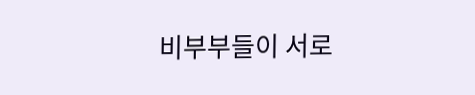비부부들이 서로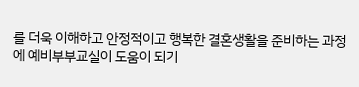를 더욱 이해하고 안정적이고 행복한 결혼생활을 준비하는 과정에 예비부부교실이 도움이 되기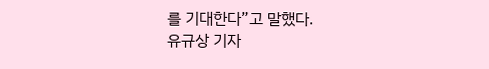를 기대한다”고 말했다.
유규상 기자